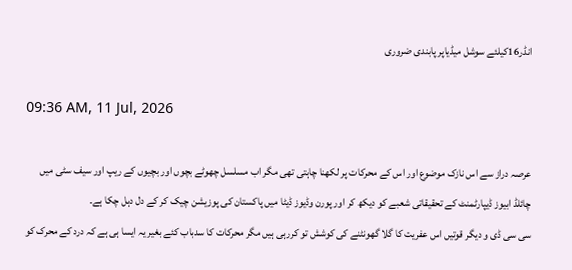انڈر16کیلئے سوشل میڈیاپر پابندی ضروری

09:36 AM, 11 Jul, 2026

عرصہ دراز سے اس نازک موضوع اور اس کے محرکات پر لکھنا چاہتی تھی مگر اب مسلسل چھوٹے بچوں اور بچیوں کے ریپ اور سیف سٹی میں چائلڈ ابیوز ڈیپارٹمنٹ کے تحقیقاتی شعبے کو دیکھ کر اور پورن وڈیوز ڈیٹا میں پاکستان کی پوزیشن چیک کر کے دل دہل چکا ہے۔
سی سی ڈی و دیگر قوتیں اس عفریت کا گلا گھونٹنے کی کوشش تو کررہی ہیں مگر محرکات کا سدباب کئے بغیر یہ ایسا ہی ہے کہ درد کے محرک کو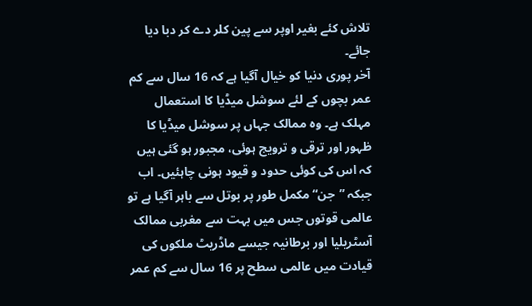تلاش کئے بغیر اوپر سے پین کلر دے کر دبا دیا جائے۔
آخر پوری دنیا کو خیال آگیا ہے کہ 16 سال سے کم عمر بچوں کے لئے سوشل میڈیا کا استعمال مہلک ہے۔ وہ ممالک جہاں پر سوشل میڈیا کا ظہور اور ترقی و ترویج ہوئی، مجبور ہو گئی ہیں کہ اس کی کوئی حدود و قیود ہونی چاہئیں۔ اب جبکہ ”جن“ مکمل طور پر بوتل سے باہر آگیا ہے تو عالمی قوتوں جس میں بہت سے مغربی ممالک آسٹریلیا اور برطانیہ جیسے ماڈریٹ ملکوں کی قیادت میں عالمی سطح پر 16 سال سے کم عمر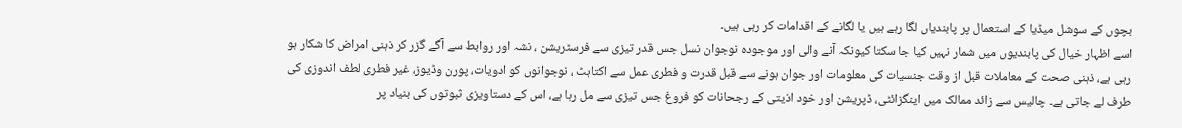بچوں کے سوشل میڈیا کے استعمال پر پابندیاں لگا رہے ہیں یا لگانے کے اقدامات کر رہی ہیں۔
اسے اظہار خیال کی پابندیوں میں شمار نہیں کیا جا سکتا کیونکہ آنے والی اور موجودہ نوجوان نسل جس قدر تیزی سے فرسٹریشن ، نشہ اور روابط سے آگے گزر کر ذہنی امراض کا شکار ہو رہی ہے، ذہنی صحت کے معاملات قبل از وقت جنسیات کی معلومات اور جوان ہونے سے قبل قدرت و فطری عمل سے اکتاہٹ ، نوجوانوں کو ادویات، پورن وڈیوز، غیر فطری لطف اندوزی کی طرف لے جاتی ہے۔ چالیس سے زائد ممالک میں اینگزائٹی، ڈپریشن اور خود اذیتی کے رجحانات کو فروغ جس تیزی سے مل رہا ہے، اس کے دستاویزی ثبوتوں کی بنیاد پر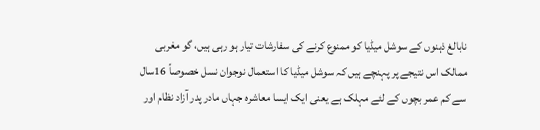نابالغ ذہنوں کے سوشل میڈیا کو ممنوع کرنے کی سفارشات تیار ہو رہی ہیں، گو مغربی ممالک اس نتیجے پر پہنچے ہیں کہ سوشل میڈیا کا استعمال نوجوان نسل خصوصاً 16سال سے کم عمر بچوں کے لئے مہلک ہے یعنی ایک ایسا معاشرہ جہاں مادر پدر آزاد نظام اور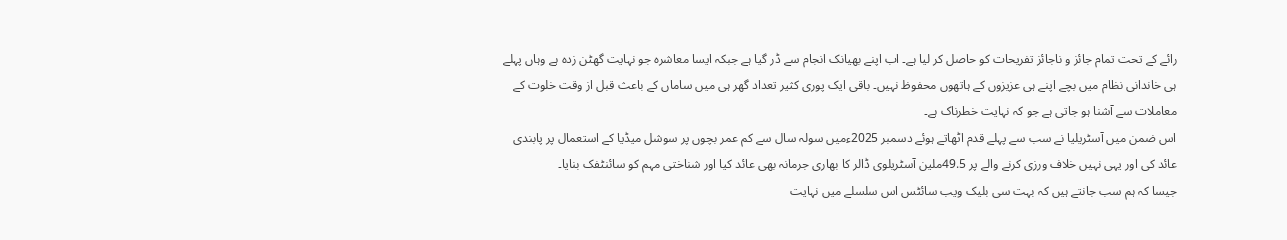رائے کے تحت تمام جائز و ناجائز تفریحات کو حاصل کر لیا ہے۔ اب اپنے بھیانک انجام سے ڈر گیا ہے جبکہ ایسا معاشرہ جو نہایت گھٹن زدہ ہے وہاں پہلے ہی خاندانی نظام میں بچے اپنے ہی عزیزوں کے ہاتھوں محفوظ نہیں۔ باقی ایک پوری کثیر تعداد گھر ہی میں ساماں کے باعث قبل از وقت خلوت کے معاملات سے آشنا ہو جاتی ہے جو کہ نہایت خطرناک ہے۔
اس ضمن میں آسٹریلیا نے سب سے پہلے قدم اٹھاتے ہوئے دسمبر 2025ءمیں سولہ سال سے کم عمر بچوں پر سوشل میڈیا کے استعمال پر پابندی عائد کی اور یہی نہیں خلاف ورزی کرنے والے پر 49.5ملین آسٹریلوی ڈالر کا بھاری جرمانہ بھی عائد کیا اور شناختی مہم کو سائنٹفک بنایا۔
جیسا کہ ہم سب جانتے ہیں کہ بہت سی بلیک ویب سائٹس اس سلسلے میں نہایت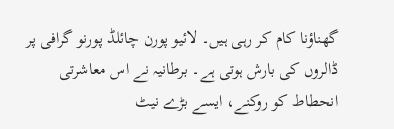گھناؤنا کام کر رہی ہیں۔ لائیو پورن چائلڈ پورنو گرافی پر ڈالروں کی بارش ہوتی ہے۔ برطانیہ نے اس معاشرتی انحطاط کو روکنے، ایسے بڑے نیٹ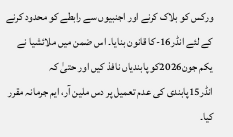ورکس کو بلاک کرنے اور اجنبیوں سے رابطے کو محدود کرنے کے لئے انڈر16-کا قانون بنایا۔ اس ضمن میں ملائشیا نے یکم جون2026کو پابندیاں نافذ کیں اور حتیٰ کہ انڈر15پابندی کی عدم تعمیل پر دس ملین آر، ایم جرمانہ مقرر کیا۔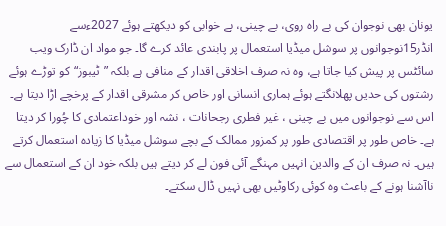یونان بھی نوجوان کی بے راہ روی، بے چینی، بے خوابی کو دیکھتے ہوئے 2027ءسے انڈر15نوجوانوں پر سوشل میڈیا استعمال پر پابندی عائد کرے گا۔ جو مواد ان ڈارک ویب سائٹس پر پیش کیا جاتا ہے، وہ نہ صرف اخلاقی اقدار کے منافی ہے بلکہ ”ٹیبوز“کو توڑے ہوئے رشتوں کی حدیں پھلانگتے ہوئے ہماری انسانی اور خاص کر مشرقی اقدار کے پرخچے اڑا دیتا ہے۔ اس سے نوجوانوں میں بے چینی ، غیر فطری رجحانات ، نشہ اور خوداعتمادی کا چُورا کر دیتا ہے۔ خاص طور پر اقتصادی طور پر کمزور ممالک کے بچے سوشل میڈیا کا زیادہ استعمال کرتے ہیں۔ نہ صرف ان کے والدین انہیں مہنگے آئی فون لے کر دیتے ہیں بلکہ خود ان کے استعمال سے ناآشنا ہونے کے باعث وہ کوئی رکاوٹیں بھی نہیں ڈال سکتے۔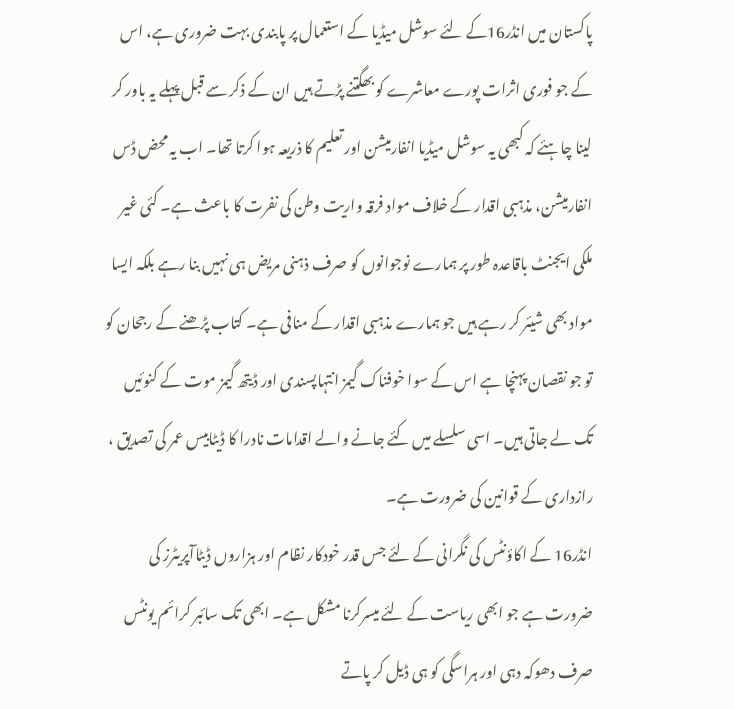پاکستان میں انڈر16کے لئے سوشل میڈیا کے استعمال پر پابندی بہت ضروری ہے، اس کے جو فوری اثرات پورے معاشرے کو بھگتنے پڑتے ہیں ان کے ذکر سے قبل پہلے یہ باور کر لینا چاہئے کہ کبھی یہ سوشل میڈیا انفارمیشن اور تعلیم کا ذریعہ ہوا کرتا تھا۔ اب یہ محض ڈس انفارمیشن، مذہبی اقدار کے خلاف مواد فرقہ واریت وطن کی نفرت کا باعث ہے۔ کئی غیر ملکی ایجنٹ باقاعدہ طور پر ہمارے نوجوانوں کو صرف ذہنی مریض ہی نہیں بنا رہے بلکہ ایسا مواد بھی شیئر کر رہے ہیں جو ہمارے مذہبی اقدار کے منافی ہے۔ کتاب پڑھنے کے رجحان کو تو جو نقصان پہنچا ہے اس کے سوا خوفناک گیمز انتہاپسندی اور ڈیتھ گیمز موت کے کنوئیں تک لے جاتی ہیں۔ اسی سلسلے میں کئے جانے والے اقدامات نادرا کا ڈیٹابیس عمر کی تصدیق ، رازداری کے قوانین کی ضرورت ہے۔
انڈر16 کے اکاؤنٹس کی نگرانی کے لئے جس قدر خودکار نظام اور ہزاروں ڈیٹاآپریٹرز کی ضرورت ہے جو ابھی ریاست کے لئے میسرکرنا مشکل ہے۔ ابھی تک سائبر کرائم یونٹس صرف دھوکہ دہی اور ہراسگی کو ہی ڈیل کر پاتے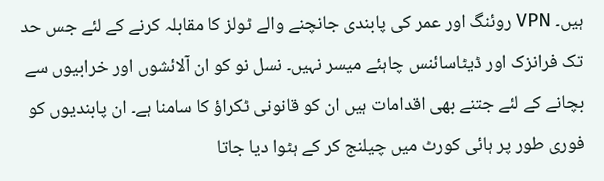ہیں۔ VPN روئنگ اور عمر کی پابندی جانچنے والے ٹولز کا مقابلہ کرنے کے لئے جس حد تک فرانزک اور ڈیٹاسائنس چاہئے میسر نہیں۔ نسل نو کو ان آلائشوں اور خرابیوں سے بچانے کے لئے جتنے بھی اقدامات ہیں ان کو قانونی ٹکراؤ کا سامنا ہے۔ ان پابندیوں کو فوری طور پر ہائی کورٹ میں چیلنج کر کے ہٹوا دیا جاتا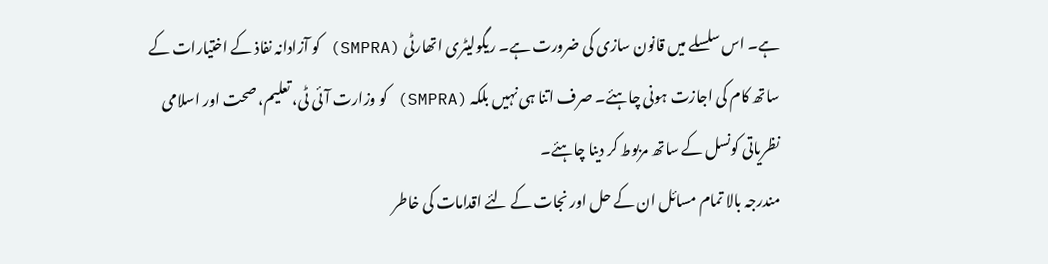ہے۔ اس سلسلے میں قانون سازی کی ضرورت ہے۔ ریگولیٹری اتھارٹی (SMPRA) کو آزادانہ نفاذ کے اختیارات کے ساتھ کام کی اجازت ہونی چاہئے۔ صرف اتنا ہی نہیں بلکہ (SMPRA) کو وزارت آئی ٹی، تعلیم، صحت اور اسلامی نظریاتی کونسل کے ساتھ مربوط کر دینا چاہئے۔
مندرجہ بالا تمام مسائل ان کے حل اور نجات کے لئے اقدامات کی خاطر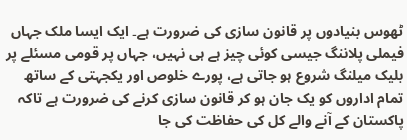ٹھوس بنیادوں پر قانون سازی کی ضرورت ہے۔ ایک ایسا ملک جہاں فیملی پلاننگ جیسی کوئی چیز ہے ہی نہیں، جہاں پر قومی مسئلے پر بلیک میلنگ شروع ہو جاتی ہے، پورے خلوص اور یکجہتی کے ساتھ تمام اداروں کو یک جان ہو کر قانون سازی کرنے کی ضرورت ہے تاکہ پاکستان کے آنے والے کل کی حفاظت کی جا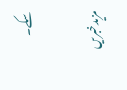سکے۔

مزیدخبریں